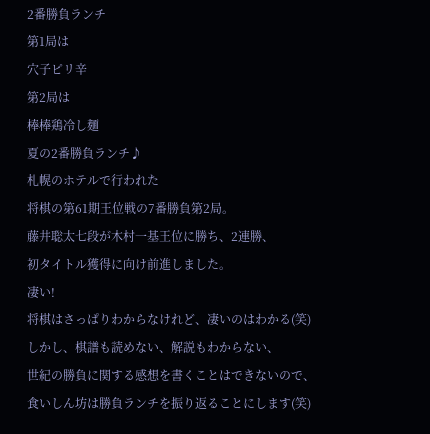2番勝負ランチ
第1局は
穴子ピリ辛
第2局は
棒棒鶏冷し麺
夏の2番勝負ランチ♪
札幌のホテルで行われた
将棋の第61期王位戦の7番勝負第2局。
藤井聡太七段が木村一基王位に勝ち、2連勝、
初タイトル獲得に向け前進しました。
凄い!
将棋はさっぱりわからなけれど、凄いのはわかる(笑)
しかし、棋譜も読めない、解説もわからない、
世紀の勝負に関する感想を書くことはできないので、
食いしん坊は勝負ランチを振り返ることにします(笑)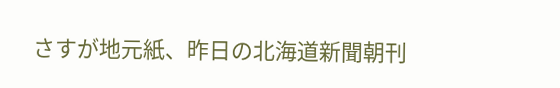さすが地元紙、昨日の北海道新聞朝刊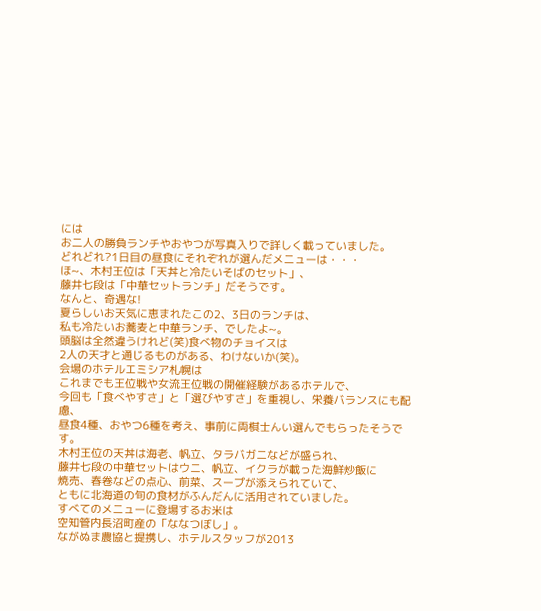には
お二人の勝負ランチやおやつが写真入りで詳しく載っていました。
どれどれ?1日目の昼食にそれぞれが選んだメニューは・・・
ほ~、木村王位は「天丼と冷たいそばのセット」、
藤井七段は「中華セットランチ」だそうです。
なんと、奇遇な!
夏らしいお天気に恵まれたこの2、3日のランチは、
私も冷たいお蕎麦と中華ランチ、でしたよ~。
頭脳は全然違うけれど(笑)食べ物のチョイスは
2人の天才と通じるものがある、わけないか(笑)。
会場のホテルエミシア札幌は
これまでも王位戦や女流王位戦の開催経験があるホテルで、
今回も「食べやすさ」と「選びやすさ」を重視し、栄養バランスにも配慮、
昼食4種、おやつ6種を考え、事前に両棋士んい選んでもらったそうです。
木村王位の天丼は海老、帆立、タラバガニなどが盛られ、
藤井七段の中華セットはウニ、帆立、イクラが載った海鮮炒飯に
焼売、春卷などの点心、前菜、スープが添えられていて、
ともに北海道の旬の食材がふんだんに活用されていました。
すべてのメニューに登場するお米は
空知管内長沼町産の「ななつぼし」。
ながぬま農協と提携し、ホテルスタッフが2013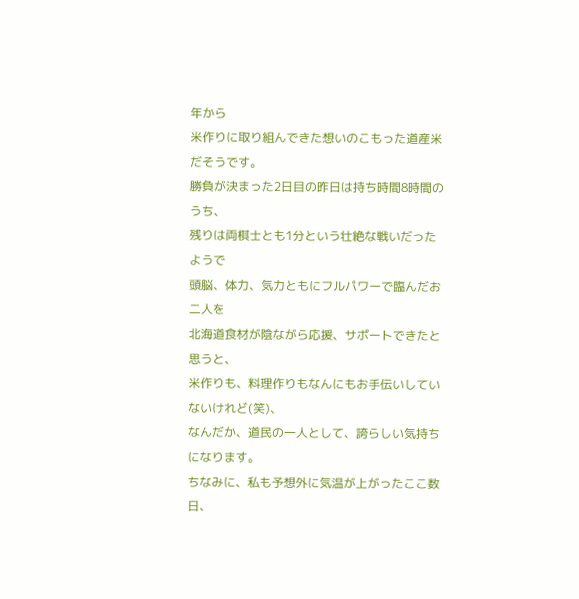年から
米作りに取り組んできた想いのこもった道産米だそうです。
勝負が決まった2日目の昨日は持ち時間8時間のうち、
残りは両棋士とも1分という壮絶な戦いだったようで
頭脳、体力、気力ともにフルパワーで臨んだお二人を
北海道食材が陰ながら応援、サポートできたと思うと、
米作りも、料理作りもなんにもお手伝いしていないけれど(笑)、
なんだか、道民の一人として、誇らしい気持ちになります。
ちなみに、私も予想外に気温が上がったここ数日、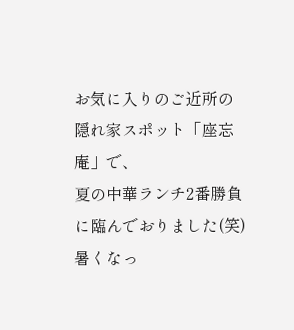お気に入りのご近所の隠れ家スポット「座忘庵」で、
夏の中華ランチ2番勝負に臨んでおりました(笑)
暑くなっ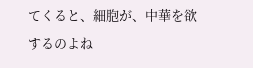てくると、細胞が、中華を欲するのよね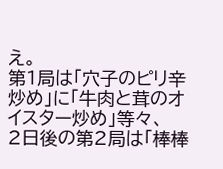え。
第1局は「穴子のピリ辛炒め」に「牛肉と茸のオイスター炒め」等々、
2日後の第2局は「棒棒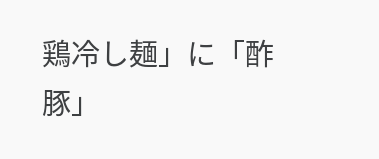鶏冷し麺」に「酢豚」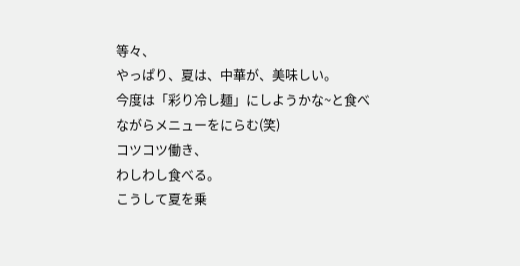等々、
やっぱり、夏は、中華が、美味しい。
今度は「彩り冷し麺」にしようかな~と食べながらメニューをにらむ(笑)
コツコツ働き、
わしわし食べる。
こうして夏を乗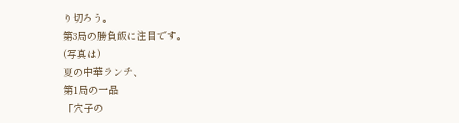り切ろう。
第3局の勝負飯に注目です。
(写真は)
夏の中華ランチ、
第1局の一品
「穴子の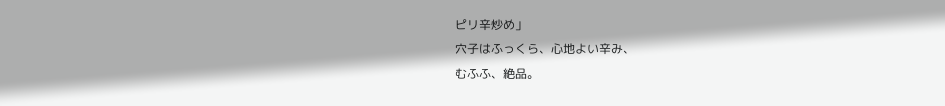ピリ辛炒め」
穴子はふっくら、心地よい辛み、
むふふ、絶品。